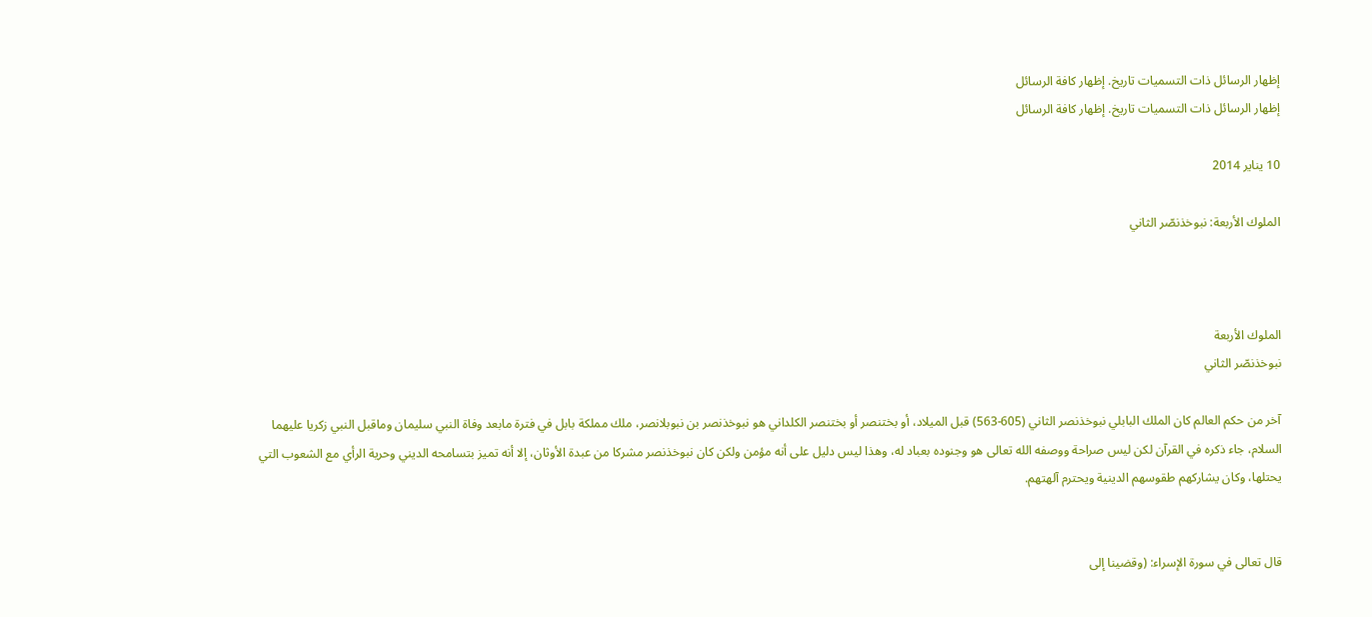إظهار الرسائل ذات التسميات تاريخ. إظهار كافة الرسائل
إظهار الرسائل ذات التسميات تاريخ. إظهار كافة الرسائل

10 يناير 2014

الملوك الأربعة: نبوخذنصّر الثاني



الملوك الأربعة
نبوخذنصّر الثاني

آخر من حكم العالم كان الملك البابلي نبوخذنصر الثاني (605-563) قبل الميلاد، أو بختنصر أو بختنصر الكلداني هو نبوخذنصر بن نبوبلانصر، ملك مملكة بابل في فترة مابعد وفاة النبي سليمان وماقبل النبي زكريا عليهما السلام، جاء ذكره في القرآن لكن ليس صراحة ووصفه الله تعالى هو وجنوده بعباد له، وهذا ليس دليل على أنه مؤمن ولكن كان نبوخذنصر مشركا من عبدة الأوثان، إلا أنه تميز بتسامحه الديني وحرية الرأي مع الشعوب التي يحتلها، وكان يشاركهم طقوسهم الدينية ويحترم آلهتهم.


قال تعالى في سورة الإسراء: (وقضينا إلى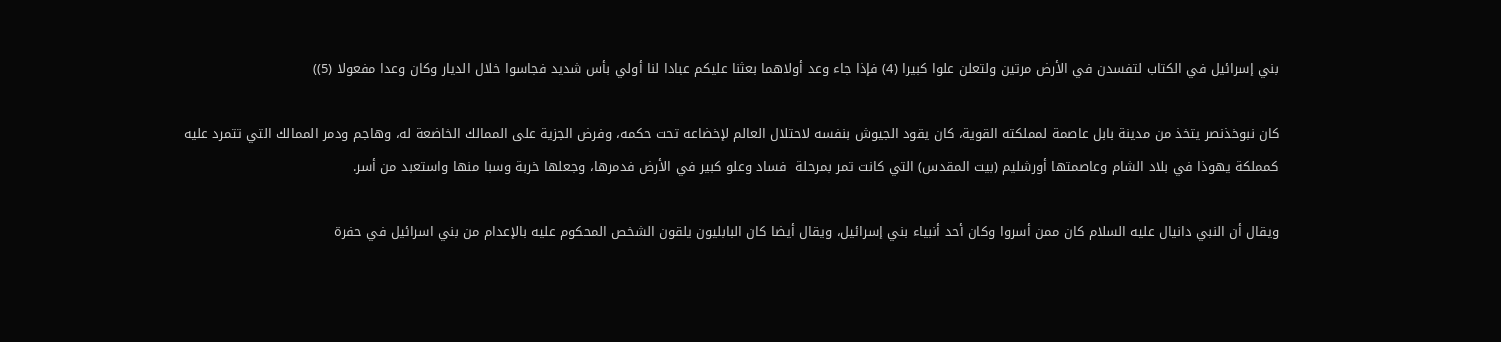بني إسرائيل في الكتاب لتفسدن في الأرض مرتين ولتعلن علوا كبيرا (4) فإذا جاء وعد أولاهما بعثنا عليكم عبادا لنا أولي بأس شديد فجاسوا خلال الديار وكان وعدا مفعولا (5))

كان نبوخذنصر يتخذ من مدينة بابل عاصمة لمملكته القوية، كان يقود الجيوش بنفسه لاحتلال العالم لإخضاعه تحت حكمه، وفرض الجزية على الممالك الخاضعة له، وهاجم ودمر الممالك التي تتمرد عليه كمملكة يهوذا في بلاد الشام وعاصمتها أورشليم (بيت المقدس) التي كانت تمر بمرحلة  فساد وعلو كبير في الأرض فدمرها، وجعلها خربة وسبا منها واستعبد من أسر.

ويقال أن النبي دانيال عليه السلام كان ممن أسروا وكان أحد أنبياء بني إسرائيل، ويقال أيضا كان البابليون يلقون الشخص المحكوم عليه بالإعدام من بني اسرائيل في حفرة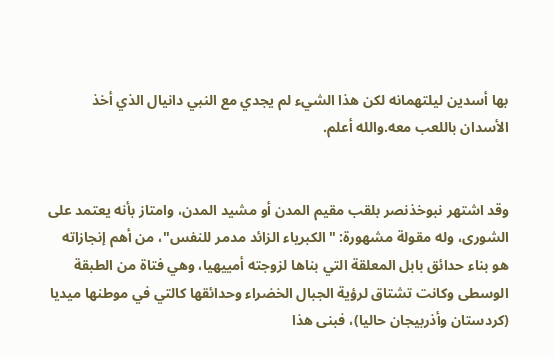بها أسدين ليلتهمانه لكن هذا الشيء لم يجدي مع النبي دانيال الذي أخذ الأسدان باللعب معه.والله أعلم.


وقد اشتهر نبوخذنصر بلقب مقيم المدن أو مشيد المدن، وامتاز بأنه يعتمد على الشورى، وله مقولة مشهورة: "الكبرياء الزائد مدمر للنفس"، من أهم إنجازاته هو بناء حدائق بابل المعلقة التي بناها لزوجته أمييهيا، وهي فتاة من الطبقة الوسطى وكانت تشتاق لرؤية الجبال الخضراء وحدائقها كالتي في موطنها ميديا (كردستان وأذربيجان حاليا)، فبنى هذا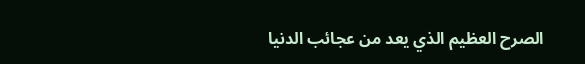الصرح العظيم الذي يعد من عجائب الدنيا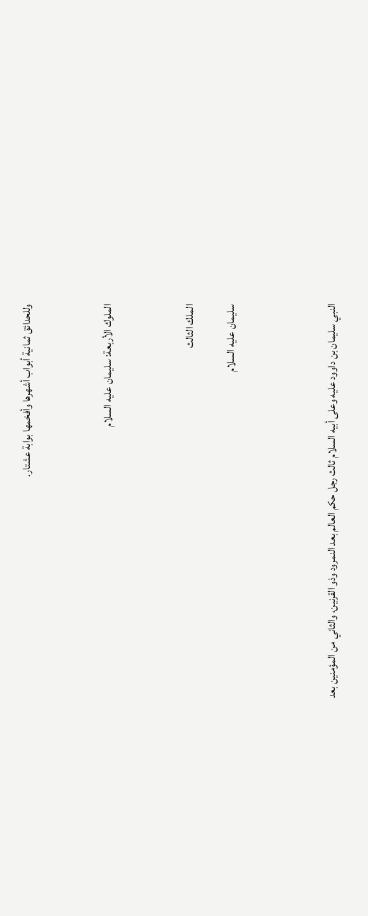وللحدائق ثمانية أبواب أشهرها وأفخمها بوابة عشتار.



الملوك الأربعة: سليمان عليه السلام



الملك الثالث

سليمان عليه السلام




النبي سليمان بن داوود عليه وعلى أبيه السلام ثالث رجل حكم العالم بعد النمرود وذو القرنين، والثاني من المؤمنين بعد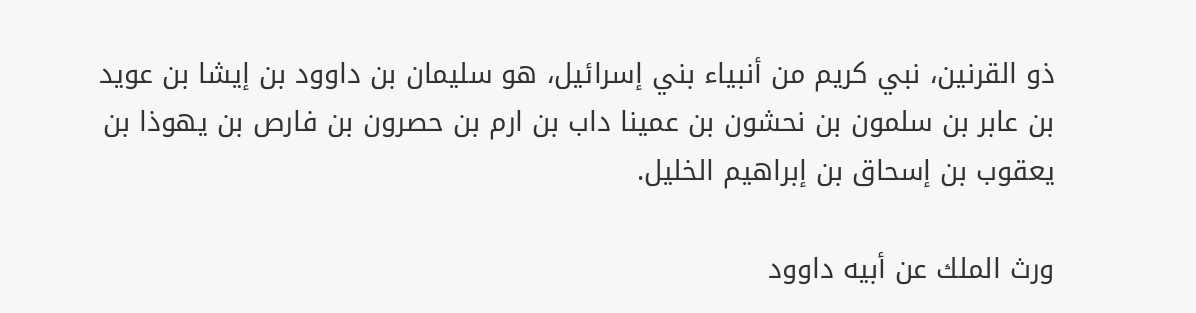ذو القرنين، نبي كريم من أنبياء بني إسرائيل، هو سليمان بن داوود بن إيشا بن عويد بن عابر بن سلمون بن نحشون بن عمينا داب بن ارم بن حصرون بن فارص بن يهوذا بن يعقوب بن إسحاق بن إبراهيم الخليل.

ورث الملك عن أبيه داوود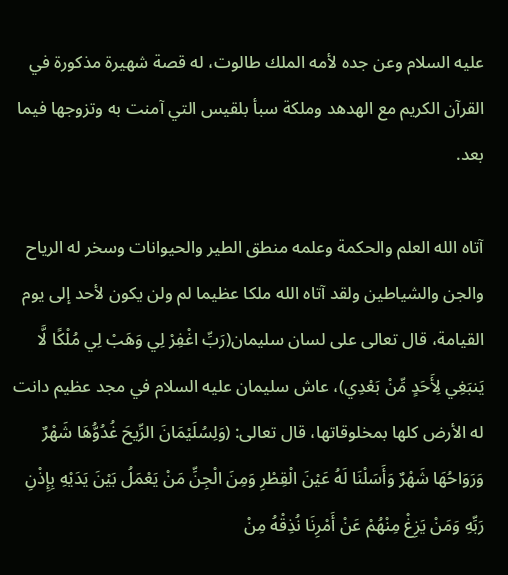عليه السلام وعن جده لأمه الملك طالوت، له قصة شهيرة مذكورة في القرآن الكريم مع الهدهد وملكة سبأ بلقيس التي آمنت به وتزوجها فيما بعد.

آتاه الله العلم والحكمة وعلمه منطق الطير والحيوانات وسخر له الرياح والجن والشياطين ولقد آتاه الله ملكا عظيما لم ولن يكون لأحد إلى يوم القيامة، قال تعالى على لسان سليمان(رَبِّ اغْفِرْ لِي وَهَبْ لِي مُلْكًا لَّا يَنبَغِي لِأَحَدٍ مِّنْ بَعْدِي)، عاش سليمان عليه السلام في مجد عظيم دانت له الأرض كلها بمخلوقاتها، قال تعالى: (وَلِسُلَيْمَانَ الرِّيحَ غُدُوُّهَا شَهْرٌ وَرَوَاحُهَا شَهْرٌ وَأَسَلْنَا لَهُ عَيْنَ الْقِطْرِ وَمِنَ الْجِنِّ مَنْ يَعْمَلُ بَيْنَ يَدَيْهِ بِإِذْنِ رَبِّهِ وَمَنْ يَزِغْ مِنْهُمْ عَنْ أَمْرِنَا نُذِقْهُ مِنْ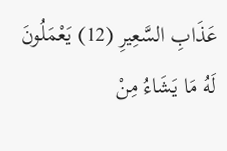عَذَابِ السَّعِيرِ (12) يَعْمَلُونَ لَهُ مَا يَشَاءُ مِنْ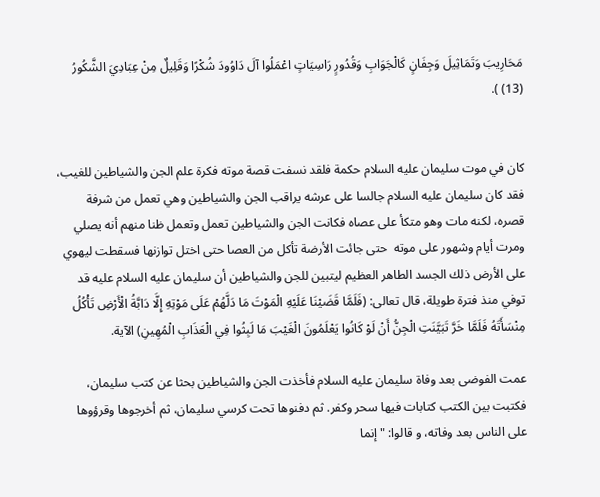مَحَارِيبَ وَتَمَاثِيلَ وَجِفَانٍ كَالْجَوَابِ وَقُدُورٍ رَاسِيَاتٍ اعْمَلُوا آلَ دَاوُودَ شُكْرًا وَقَلِيلٌ مِنْ عِبَادِيَ الشَّكُورُ (13) ).


كان في موت سليمان عليه السلام حكمة فلقد نسفت قصة موته فكرة علم الجن والشياطين للغيب، فقد كان سليمان عليه السلام جالسا على عرشه يراقب الجن والشياطين وهي تعمل من شرفة قصره، لكنه مات وهو متكأ على عصاه فكانت الجن والشياطين تعمل وتعمل ظنا منهم أنه يصلي ومرت أيام وشهور على موته  حتى جائت الأرضة تأكل من العصا حتى اختل توازنها فسقطت ليهوي على الأرض ذلك الجسد الطاهر العظيم ليتبين للجن والشياطين أن سليمان عليه السلام عليه قد توفي منذ فترة طويلة، قال تعالى: (فَلَمَّا قَضَيْنَا عَلَيْهِ الْمَوْتَ مَا دَلَّهُمْ عَلَى مَوْتِهِ إِلَّا دَابَّةُ الْأَرْضِ تَأْكُلُ مِنْسَأَتَهُ فَلَمَّا خَرَّ تَبَيَّنَتِ الْجِنُّ أَنْ لَوْ كَانُوا يَعْلَمُونَ الْغَيْبَ مَا لَبِثُوا فِي الْعَذَابِ الْمُهِينِ) الآية.

عمت الفوضى بعد وفاة سليمان عليه السلام فأخذت الجن والشياطين بحثا عن كتب سليمان، فكتبت بين الكتب كتابات فيها سحر وكفر. ثم دفنوها تحت كرسي سليمان، ثم أخرجوها وقرؤوها على الناس بعد وفاته، و قالوا: "إنما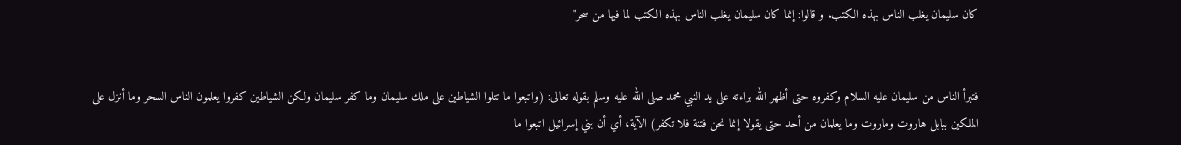كان سليمان يغلب الناس بهذه الكتب. و قالوا: إنما كان سليمان يغلب الناس بهذه الكتب لما فيها من سحر"


فتبرأ الناس من سليمان عليه السلام وكفروه حتى أظهر الله براءته على يد النبي محمد صلى الله عليه وسلم بقوله تعالى: (واتبعوا ما تتلوا الشياطين على ملك سليمان وما كفر سليمان ولكن الشياطين كفروا يعلمون الناس السحر وما أنزل على الملكين ببابل هاروت وماروت وما يعلمان من أحد حتى يقولا إنما نحن فتنة فلا تكفر) الآية، أي أن بني إسرائيل اتبعوا ما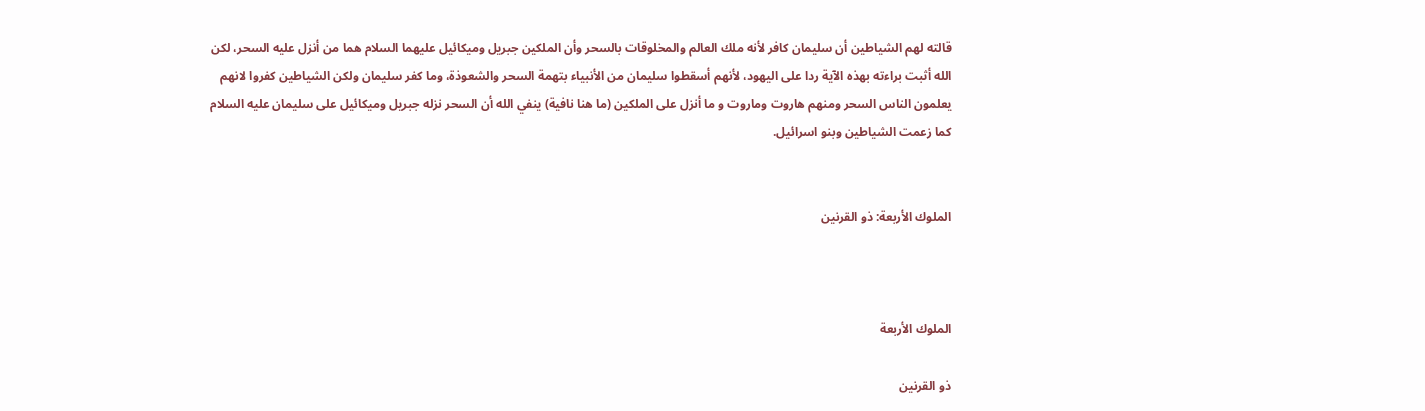قالته لهم الشياطين أن سليمان كافر لأنه ملك العالم والمخلوقات بالسحر وأن الملكين جبريل وميكائيل عليهما السلام هما من أنزل عليه السحر، لكن الله أثبت براءته بهذه الآية ردا على اليهود، لأنهم أسقطوا سليمان من الأنبياء بتهمة السحر والشعوذة، وما كفر سليمان ولكن الشياطين كفروا لانهم يعلمون الناس السحر ومنهم هاروت وماروت و ما أنزل على الملكين (ما هنا نافية) ينفي الله أن السحر نزله جبريل وميكائيل على سليمان عليه السلام كما زعمت الشياطين وبنو اسرائيل.


الملوك الأربعة: ذو القرنين



الملوك الأربعة

ذو القرنين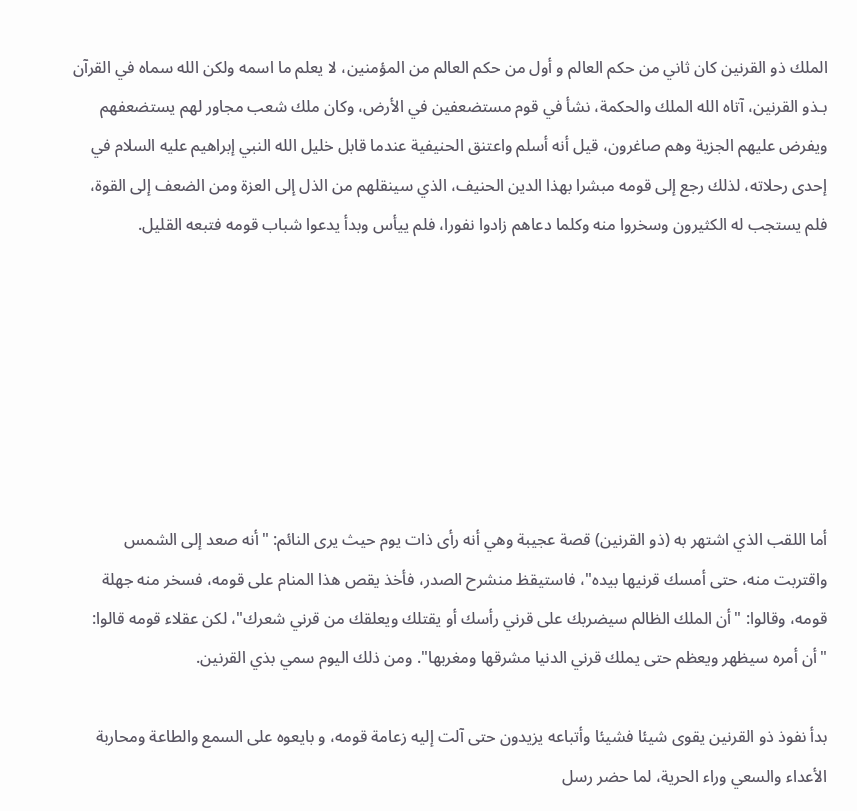الملك ذو القرنين كان ثاني من حكم العالم و أول من حكم العالم من المؤمنين، لا يعلم ما اسمه ولكن الله سماه في القرآن بـذو القرنين، آتاه الله الملك والحكمة، نشأ في قوم مستضعفين في الأرض، وكان ملك شعب مجاور لهم يستضعفهم ويفرض عليهم الجزية وهم صاغرون، قيل أنه أسلم واعتنق الحنيفية عندما قابل خليل الله النبي إبراهيم عليه السلام في إحدى رحلاته، لذلك رجع إلى قومه مبشرا بهذا الدين الحنيف، الذي سينقلهم من الذل إلى العزة ومن الضعف إلى القوة، فلم يستجب له الكثيرون وسخروا منه وكلما دعاهم زادوا نفورا، فلم ييأس وبدأ يدعوا شباب قومه فتبعه القليل.







أما اللقب الذي اشتهر به (ذو القرنين) قصة عجيبة وهي أنه رأى ذات يوم حيث يرى النائم: "أنه صعد إلى الشمس واقتربت منه، حتى أمسك قرنيها بيده"، فاستيقظ منشرح الصدر، فأخذ يقص هذا المنام على قومه، فسخر منه جهلة قومه، وقالوا: "أن الملك الظالم سيضربك على قرني رأسك أو يقتلك ويعلقك من قرني شعرك"، لكن عقلاء قومه قالوا: "أن أمره سيظهر ويعظم حتى يملك قرني الدنيا مشرقها ومغربها". ومن ذلك اليوم سمي بذي القرنين.

بدأ نفوذ ذو القرنين يقوى شيئا فشيئا وأتباعه يزيدون حتى آلت إليه زعامة قومه، و بايعوه على السمع والطاعة ومحاربة الأعداء والسعي وراء الحرية، لما حضر رسل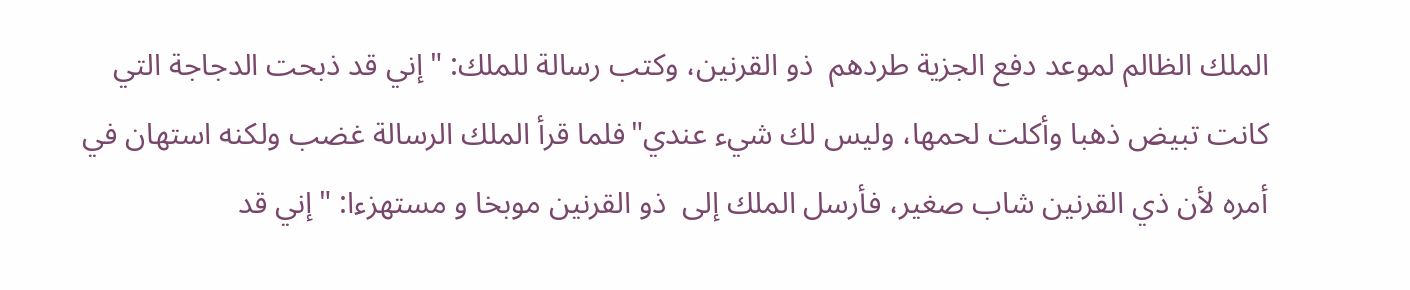الملك الظالم لموعد دفع الجزية طردهم  ذو القرنين، وكتب رسالة للملك: "إني قد ذبحت الدجاجة التي كانت تبيض ذهبا وأكلت لحمها، وليس لك شيء عندي"فلما قرأ الملك الرسالة غضب ولكنه استهان في أمره لأن ذي القرنين شاب صغير، فأرسل الملك إلى  ذو القرنين موبخا و مستهزءا: "إني قد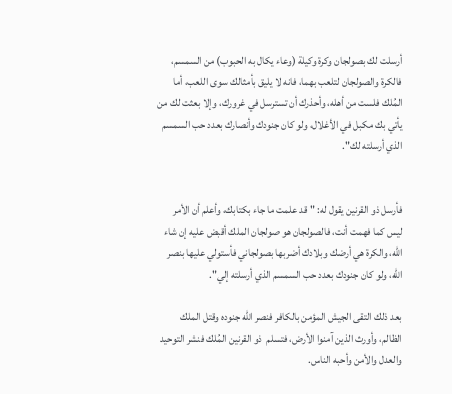أرسلت لك بصولجان وكرة وكيلة (وعاء يكال به الحبوب) من السمسم، فالكرة والصولجان لتلعب بهما، فانه لا يليق بأمثالك سوى اللعب، أما المُلك فلست من أهله، وأحذرك أن تسترسل في غرورك، وإلا بعثت لك من يأتي بك مكبل في الأغلال، ولو كان جنودك وأنصارك بعدد حب السمسم الذي أرسلته لك".


فأرسل ذو القرنين يقول له: "قد علمت ما جاء بكتابك، وأعلم أن الأمر ليس كما فهمت أنت، فالصولجان هو صولجان الملك أقبض عليه إن شاء الله، والكرة هي أرضك وبلادك أضربها بصولجاني فأستولي عليها بنصر الله، ولو كان جنودك بعدد حب السمسم الذي أرسلته إلي".

بعد ذلك التقى الجيش المؤمن بالكافر فنصر الله جنوده وقتل الملك الظالم، وأورث الذين آمنوا الأرض، فتسلم  ذو القرنين المُلك فنشر التوحيد والعدل والأمن وأحبه الناس.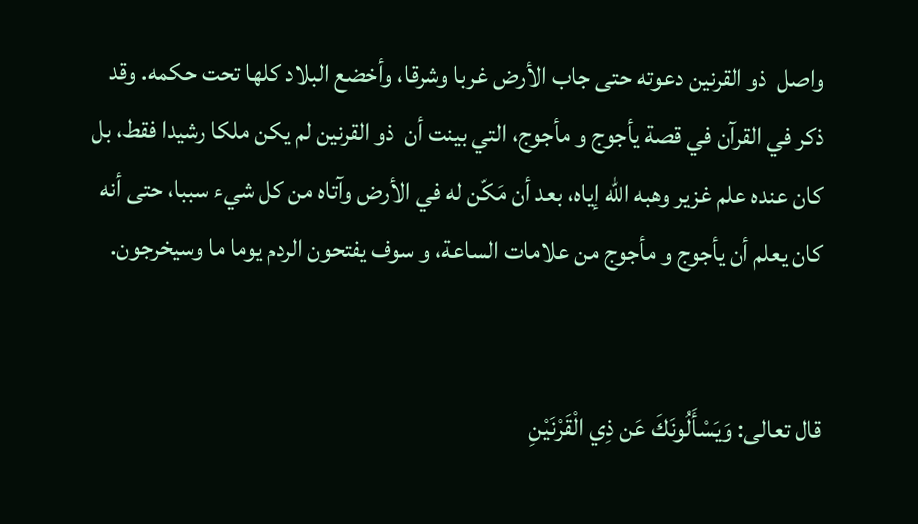واصل  ذو القرنين دعوته حتى جاب الأرض غربا وشرقا، وأخضع البلاد كلها تحت حكمه. وقد ذكر في القرآن في قصة يأجوج و مأجوج، التي بينت أن  ذو القرنين لم يكن ملكا رشيدا فقط، بل كان عنده علم غزير وهبه الله إياه، بعد أن مَكّن له في الأرض وآتاه من كل شيء سببا، حتى أنه كان يعلم أن يأجوج و مأجوج من علامات الساعة، و سوف يفتحون الردم يوما ما وسيخرجون.


قال تعالى: وَيَسْأَلُونَكَ عَن ذِي الْقَرْنَيْنِ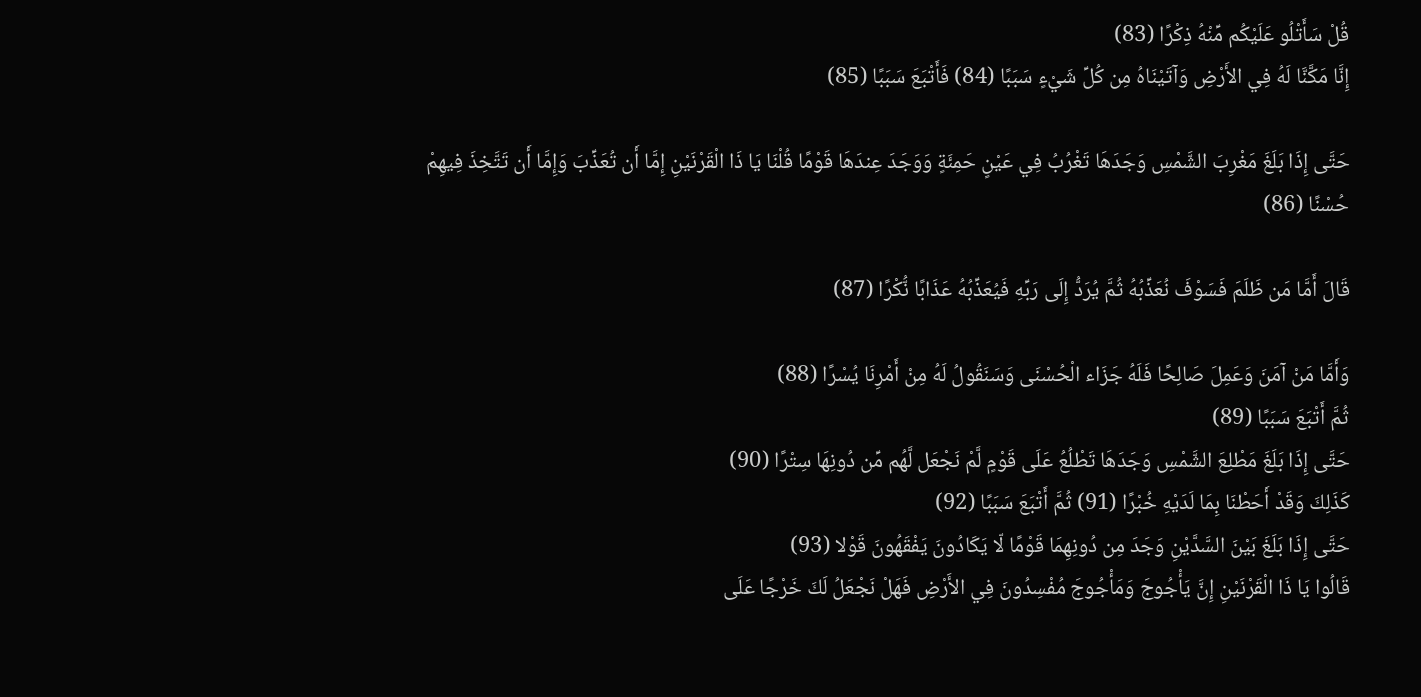قُلْ سَأَتْلُو عَلَيْكُم مِّنْهُ ذِكْرًا (83)
إِنَّا مَكَّنَّا لَهُ فِي الأَرْضِ وَآتَيْنَاهُ مِن كُلِّ شَيْءٍ سَبَبًا (84) فَأَتْبَعَ سَبَبًا (85)

حَتَّى إِذَا بَلَغَ مَغْرِبَ الشَّمْسِ وَجَدَهَا تَغْرُبُ فِي عَيْنٍ حَمِئَةٍ وَوَجَدَ عِندَهَا قَوْمًا قُلْنَا يَا ذَا الْقَرْنَيْنِ إِمَّا أَن تُعَذِّبَ وَإِمَّا أَن تَتَّخِذَ فِيهِمْ حُسْنًا (86)

قَالَ أَمَّا مَن ظَلَمَ فَسَوْفَ نُعَذِّبُهُ ثُمَّ يُرَدُّ إِلَى رَبِّهِ فَيُعَذِّبُهُ عَذَابًا نُّكْرًا (87)

وَأَمَّا مَنْ آمَنَ وَعَمِلَ صَالِحًا فَلَهُ جَزَاء الْحُسْنَى وَسَنَقُولُ لَهُ مِنْ أَمْرِنَا يُسْرًا (88)
ثُمَّ أَتْبَعَ سَبَبًا (89)
حَتَّى إِذَا بَلَغَ مَطْلِعَ الشَّمْسِ وَجَدَهَا تَطْلُعُ عَلَى قَوْمٍ لَّمْ نَجْعَل لَّهُم مِّن دُونِهَا سِتْرًا (90)
كَذَلِكَ وَقَدْ أَحَطْنَا بِمَا لَدَيْهِ خُبْرًا (91) ثُمَّ أَتْبَعَ سَبَبًا (92)
حَتَّى إِذَا بَلَغَ بَيْنَ السَّدَّيْنِ وَجَدَ مِن دُونِهِمَا قَوْمًا لّا يَكَادُونَ يَفْقَهُونَ قَوْلا (93)
قَالُوا يَا ذَا الْقَرْنَيْنِ إِنَّ يَأْجُوجَ وَمَأْجُوجَ مُفْسِدُونَ فِي الأَرْضِ فَهَلْ نَجْعَلُ لَكَ خَرْجًا عَلَى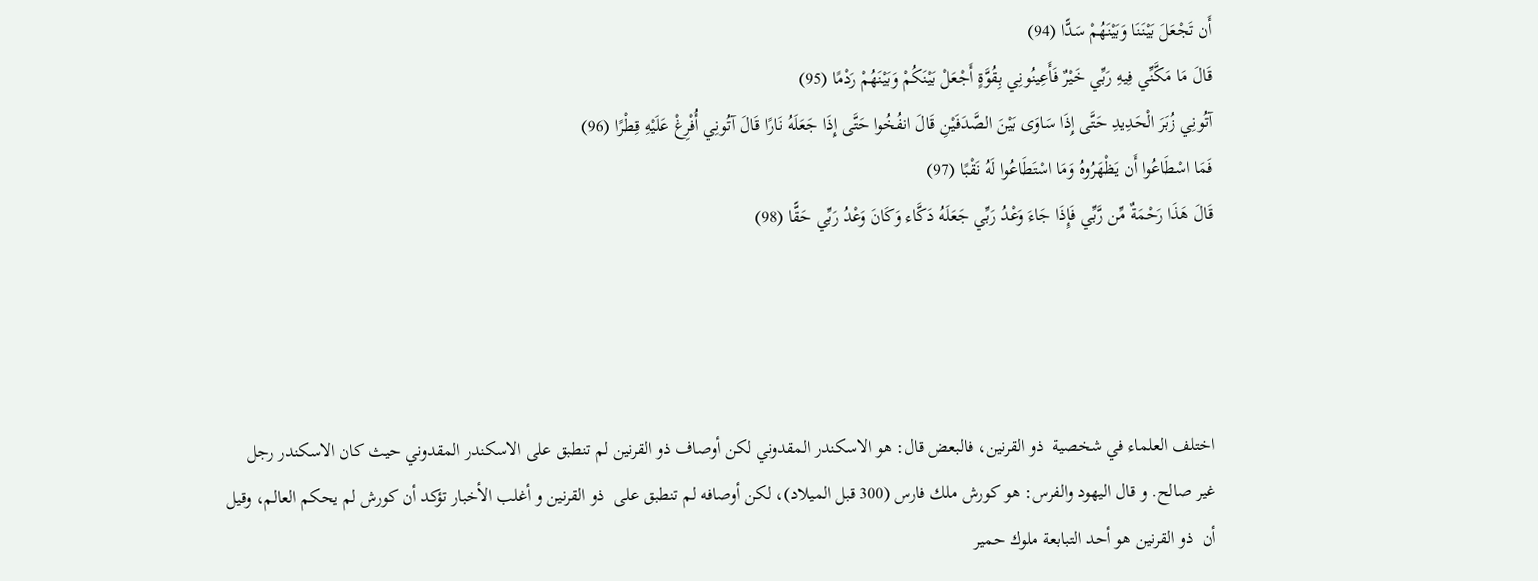أَن تَجْعَلَ بَيْنَنَا وَبَيْنَهُمْ سَدًّا (94)
قَالَ مَا مَكَّنِّي فِيهِ رَبِّي خَيْرٌ فَأَعِينُونِي بِقُوَّةٍ أَجْعَلْ بَيْنَكُمْ وَبَيْنَهُمْ رَدْمًا (95)
آتُونِي زُبَرَ الْحَدِيدِ حَتَّى إِذَا سَاوَى بَيْنَ الصَّدَفَيْنِ قَالَ انفُخُوا حَتَّى إِذَا جَعَلَهُ نَارًا قَالَ آتُونِي أُفْرِغْ عَلَيْهِ قِطْرًا (96)
فَمَا اسْطَاعُوا أَن يَظْهَرُوهُ وَمَا اسْتَطَاعُوا لَهُ نَقْبًا (97)
قَالَ هَذَا رَحْمَةٌ مِّن رَّبِّي فَإِذَا جَاءَ وَعْدُ رَبِّي جَعَلَهُ دَكَّاء وَكَانَ وَعْدُ رَبِّي حَقًّا (98)




اختلف العلماء في شخصية  ذو القرنين، فالبعض قال: هو الاسكندر المقدوني لكن أوصاف ذو القرنين لم تنطبق على الاسكندر المقدوني حيث كان الاسكندر رجل غير صالح. و قال اليهود والفرس: هو كورش ملك فارس (300 قبل الميلاد)، لكن أوصافه لم تنطبق على  ذو القرنين و أغلب الأخبار تؤكد أن كورش لم يحكم العالم، وقيل أن  ذو القرنين هو أحد التبابعة ملوك حمير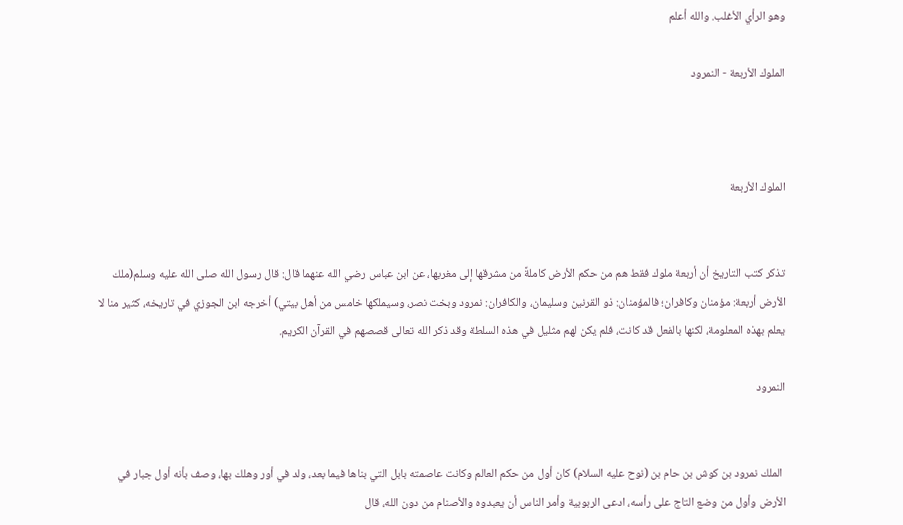وهو الرأي الأغلب. والله أعلم

الملوك الأربعة - النمرود



الملوك الأربعة


تذكر كتب التاريخ أن أربعة ملوك فقط هم من حكم الأرض كاملةً من مشرقها إلى مغربها، عن ابن عباس رضي الله عنهما قال: قال رسول الله صلى الله عليه وسلم(ملك الأرض أربعة: مؤمنان وكافران؛ فالمؤمنان: ذو القرنين وسليمان، والكافران: نمرود وبخت نصر، وسيملكها خامس من أهل بيتي) أخرجه ابن الجوزي في تاريخه، كثير منا لا يعلم بهذه المعلومة، لكنها بالفعل قد كانت، فلم يكن لهم مثليل في هذه السلطة وقد ذكر الله تعالى قصصهم في القرآن الكريم.

النمرود


 الملك نمرود بن كوش بن حام بن (نوح عليه السلام) كان أول من حكم العالم وكانت عاصمته بابل التي بناها فيما بعد، ولد في أور وهلك بها، وصف بأنه أول جبار في الأرض وأول من وضع التاج على رأسه، ادعى الربوبية وأمر الناس أن يعبدوه والأصنام من دون الله، قال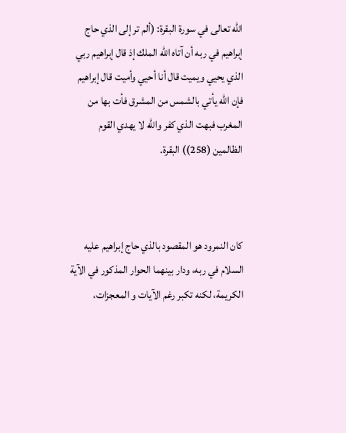الله تعالى في سورة البقرة: (ألم تر إلى الذي حاج إبراهيم في ربه أن آتاه الله الملك إذ قال إبراهيم ربي الذي يحيي ويميت قال أنا أحيي وأميت قال إبراهيم فإن الله يأتي بالشمس من المشرق فأت بها من المغرب فبهت الذي كفر والله لا يهدي القوم الظالمين (258)) البقرة.



كان النمرود هو المقصود بالذي حاج إبراهيم عليه السلام في ربه، ودار بينهما الحوار المذكور في الآية الكريمة، لكنه تكبر رغم الآيات و المعجزات،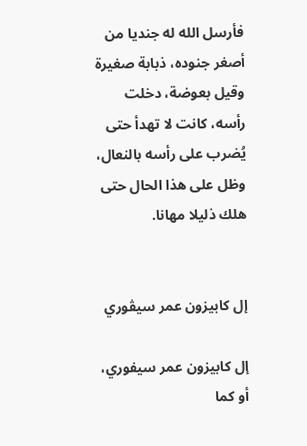فأرسل الله له جنديا من أصغر جنوده، ذبابة صغيرة وقيل بعوضة، دخلت رأسه، كانت لا تهدأ حتى يُضرب على رأسه بالنعال، وظل على هذا الحال حتى هلك ذليلا مهانا.


إل كابيزون عمر سيڤوري

إل كابيزون عمر سيفوري، أو كما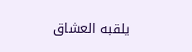يلقبه العشاق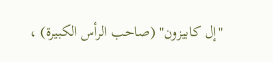"إل كابيزون" (صاحب الرأس الكبيرة) ،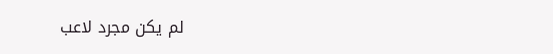لم يكن مجرد لاعب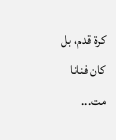كرة قدم، بل كان فنانا مت...